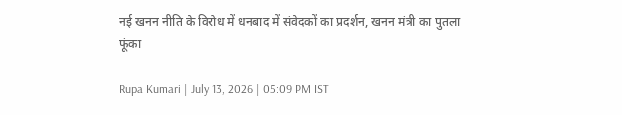नई खनन नीति के विरोध में धनबाद में संवेदकों का प्रदर्शन, खनन मंत्री का पुतला फूंका

Rupa Kumari | July 13, 2026 | 05:09 PM IST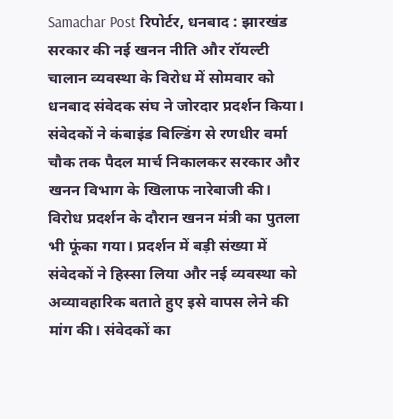Samachar Post रिपोर्टर, धनबाद : झारखंड सरकार की नई खनन नीति और रॉयल्टी चालान व्यवस्था के विरोध में सोमवार को धनबाद संवेदक संघ ने जोरदार प्रदर्शन किया। संवेदकों ने कंबाइंड बिल्डिंग से रणधीर वर्मा चौक तक पैदल मार्च निकालकर सरकार और खनन विभाग के खिलाफ नारेबाजी की। विरोध प्रदर्शन के दौरान खनन मंत्री का पुतला भी फूंका गया। प्रदर्शन में बड़ी संख्या में संवेदकों ने हिस्सा लिया और नई व्यवस्था को अव्यावहारिक बताते हुए इसे वापस लेने की मांग की। संवेदकों का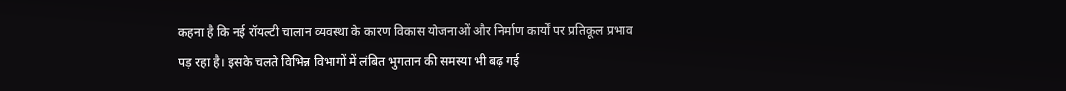कहना है कि नई रॉयल्टी चालान व्यवस्था के कारण विकास योजनाओं और निर्माण कार्यों पर प्रतिकूल प्रभाव पड़ रहा है। इसके चलते विभिन्न विभागों में लंबित भुगतान की समस्या भी बढ़ गई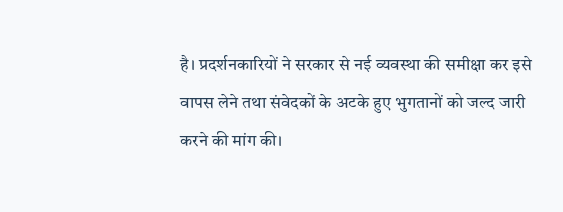है। प्रदर्शनकारियों ने सरकार से नई व्यवस्था की समीक्षा कर इसे वापस लेने तथा संवेदकों के अटके हुए भुगतानों को जल्द जारी करने की मांग की।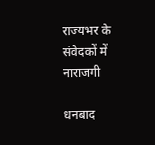राज्यभर के संवेदकों में नाराजगी

धनबाद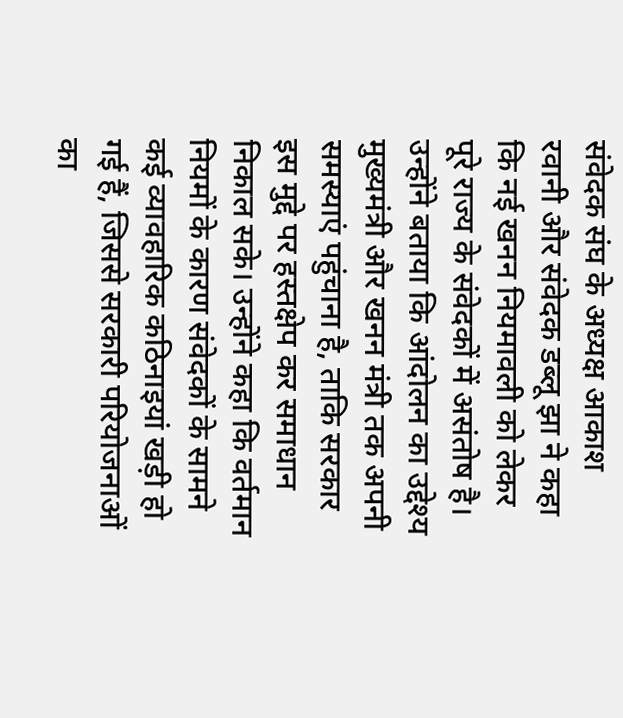संवेदक संघ के अध्यक्ष आकाश रवानी और संवेदक डब्लू झा ने कहा कि नई खनन नियमावली को लेकर पूरे राज्य के संवेदकों में असंतोष है। उन्होंने बताया कि आंदोलन का उद्देश्य मुख्यमंत्री और खनन मंत्री तक अपनी समस्याएं पहुंचाना है, ताकि सरकार इस मुद्दे पर हस्तक्षेप कर समाधान निकाल सके। उन्होंने कहा कि वर्तमान नियमों के कारण संवेदकों के सामने कई व्यावहारिक कठिनाइयां खड़ी हो गई हैं, जिससे सरकारी परियोजनाओं का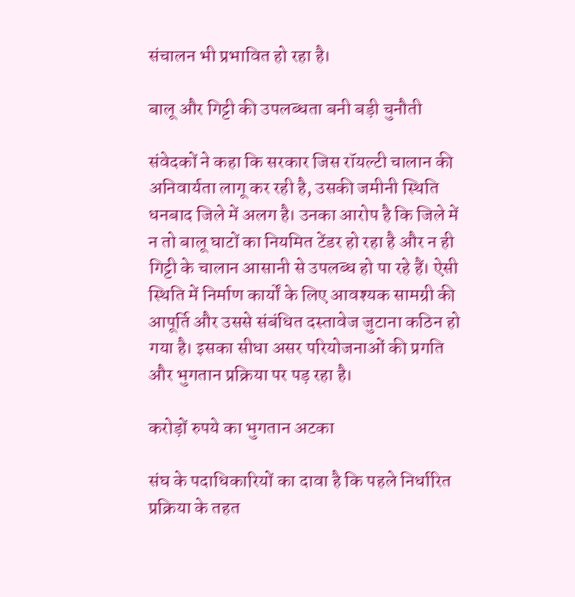संचालन भी प्रभावित हो रहा है।

बालू और गिट्टी की उपलब्धता बनी बड़ी चुनौती

संवेदकों ने कहा कि सरकार जिस रॉयल्टी चालान की अनिवार्यता लागू कर रही है, उसकी जमीनी स्थिति धनबाद जिले में अलग है। उनका आरोप है कि जिले में न तो बालू घाटों का नियमित टेंडर हो रहा है और न ही गिट्टी के चालान आसानी से उपलब्ध हो पा रहे हैं। ऐसी स्थिति में निर्माण कार्यों के लिए आवश्यक सामग्री की आपूर्ति और उससे संबंधित दस्तावेज जुटाना कठिन हो गया है। इसका सीधा असर परियोजनाओं की प्रगति और भुगतान प्रक्रिया पर पड़ रहा है।

करोड़ों रुपये का भुगतान अटका

संघ के पदाधिकारियों का दावा है कि पहले निर्धारित प्रक्रिया के तहत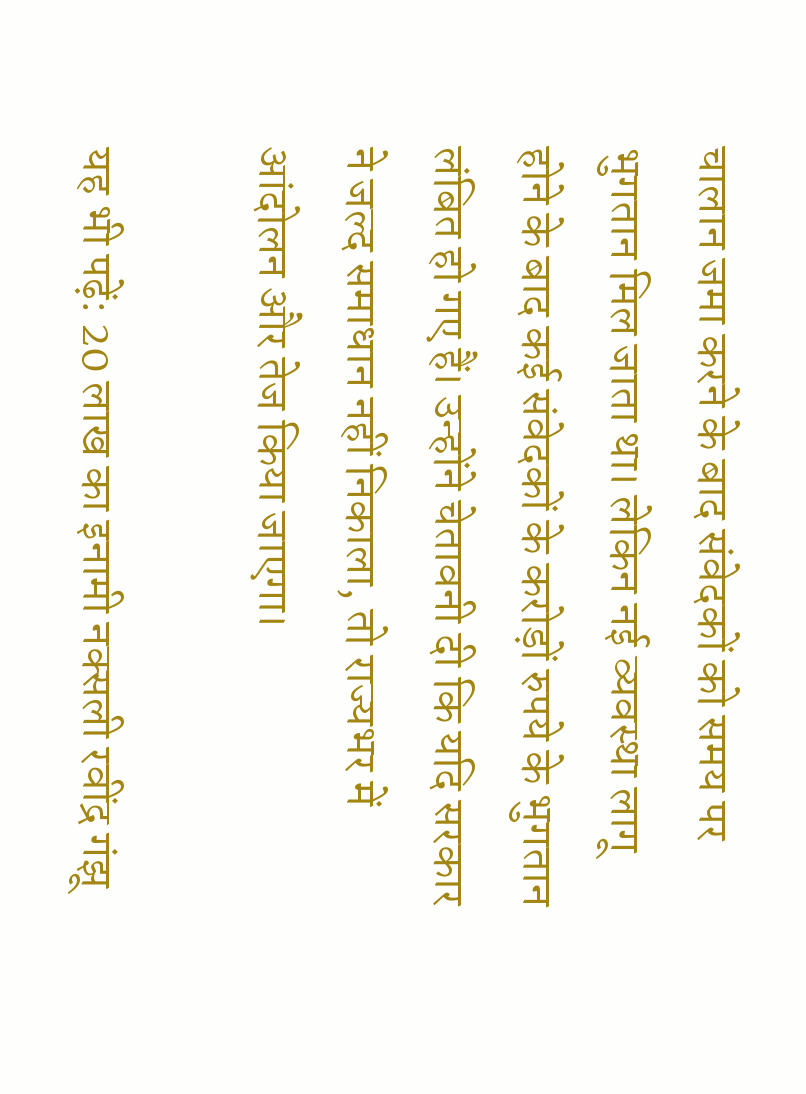चालान जमा करने के बाद संवेदकों को समय पर भुगतान मिल जाता था। लेकिन नई व्यवस्था लागू होने के बाद कई संवेदकों के करोड़ों रुपये के भुगतान लंबित हो गए हैं। उन्होंने चेतावनी दी कि यदि सरकार ने जल्द समाधान नहीं निकाला, तो राज्यभर में आंदोलन और तेज किया जाएगा।

यह भी पढ़ें: 20 लाख का इनामी नक्सली रवींद्र गंझू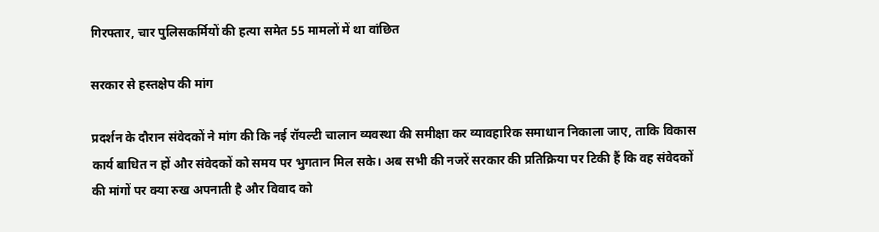गिरफ्तार, चार पुलिसकर्मियों की हत्या समेत 55 मामलों में था वांछित

सरकार से हस्तक्षेप की मांग

प्रदर्शन के दौरान संवेदकों ने मांग की कि नई रॉयल्टी चालान व्यवस्था की समीक्षा कर व्यावहारिक समाधान निकाला जाए, ताकि विकास कार्य बाधित न हों और संवेदकों को समय पर भुगतान मिल सके। अब सभी की नजरें सरकार की प्रतिक्रिया पर टिकी हैं कि वह संवेदकों की मांगों पर क्या रुख अपनाती है और विवाद को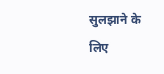सुलझाने के लिए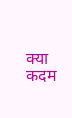क्या कदम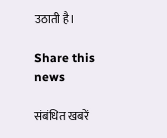उठाती है।

Share this news

संबंधित खबरें